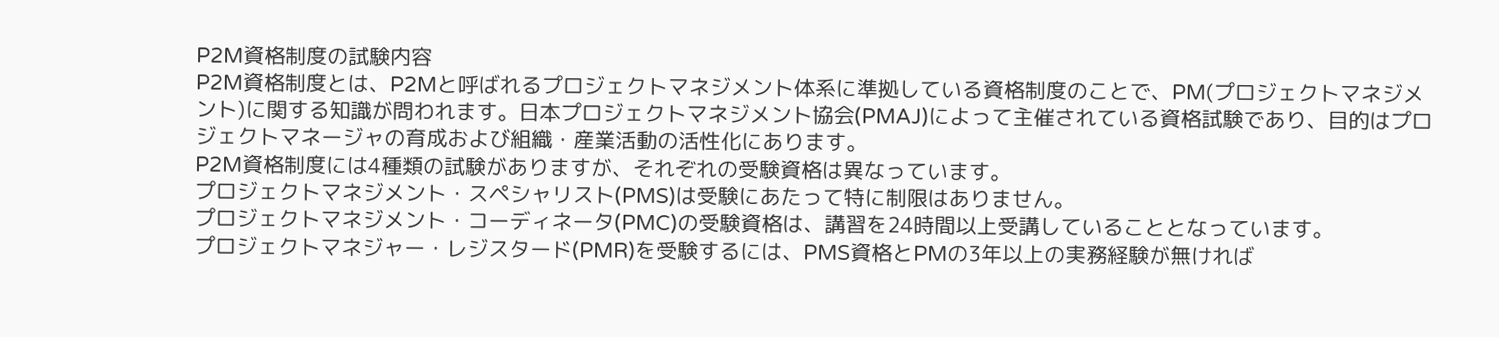P2M資格制度の試験内容
P2M資格制度とは、P2Mと呼ばれるプロジェクトマネジメント体系に準拠している資格制度のことで、PM(プロジェクトマネジメント)に関する知識が問われます。日本プロジェクトマネジメント協会(PMAJ)によって主催されている資格試験であり、目的はプロジェクトマネージャの育成および組織・産業活動の活性化にあります。
P2M資格制度には4種類の試験がありますが、それぞれの受験資格は異なっています。
プロジェクトマネジメント・スペシャリスト(PMS)は受験にあたって特に制限はありません。
プロジェクトマネジメント・コーディネータ(PMC)の受験資格は、講習を24時間以上受講していることとなっています。
プロジェクトマネジャー・レジスタード(PMR)を受験するには、PMS資格とPMの3年以上の実務経験が無ければ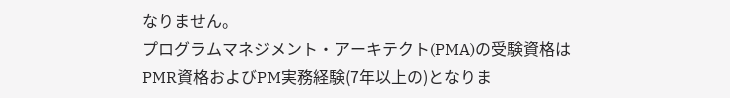なりません。
プログラムマネジメント・アーキテクト(PMA)の受験資格はPMR資格およびPM実務経験(7年以上の)となりま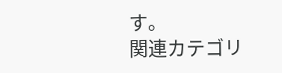す。
関連カテゴリ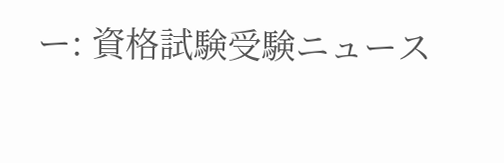ー: 資格試験受験ニュース